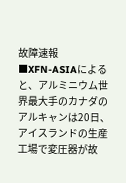故障速報
■XFN-ASIAによると、アルミニウム世界最大手のカナダのアルキャンは20日、アイスランドの生産工場で変圧器が故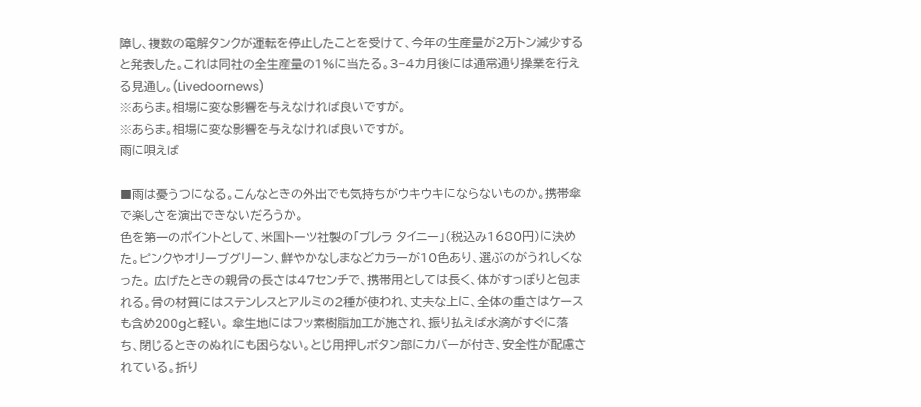障し、複数の電解タンクが運転を停止したことを受けて、今年の生産量が2万トン減少すると発表した。これは同社の全生産量の1%に当たる。3−4カ月後には通常通り操業を行える見通し。(Livedoornews)
※あらま。相場に変な影響を与えなければ良いですが。
※あらま。相場に変な影響を与えなければ良いですが。
雨に唄えば

■雨は憂うつになる。こんなときの外出でも気持ちがウキウキにならないものか。携帯傘で楽しさを演出できないだろうか。
色を第一のポイントとして、米国トーツ社製の「ブレラ タイニー」(税込み1680円)に決めた。ピンクやオリーブグリーン、鮮やかなしまなどカラーが10色あり、選ぶのがうれしくなった。 広げたときの親骨の長さは47センチで、携帯用としては長く、体がすっぽりと包まれる。骨の材質にはステンレスとアルミの2種が使われ、丈夫な上に、全体の重さはケースも含め200gと軽い。 傘生地にはフッ素樹脂加工が施され、振り払えば水滴がすぐに落ち、閉じるときのぬれにも困らない。とじ用押しボタン部にカバーが付き、安全性が配慮されている。折り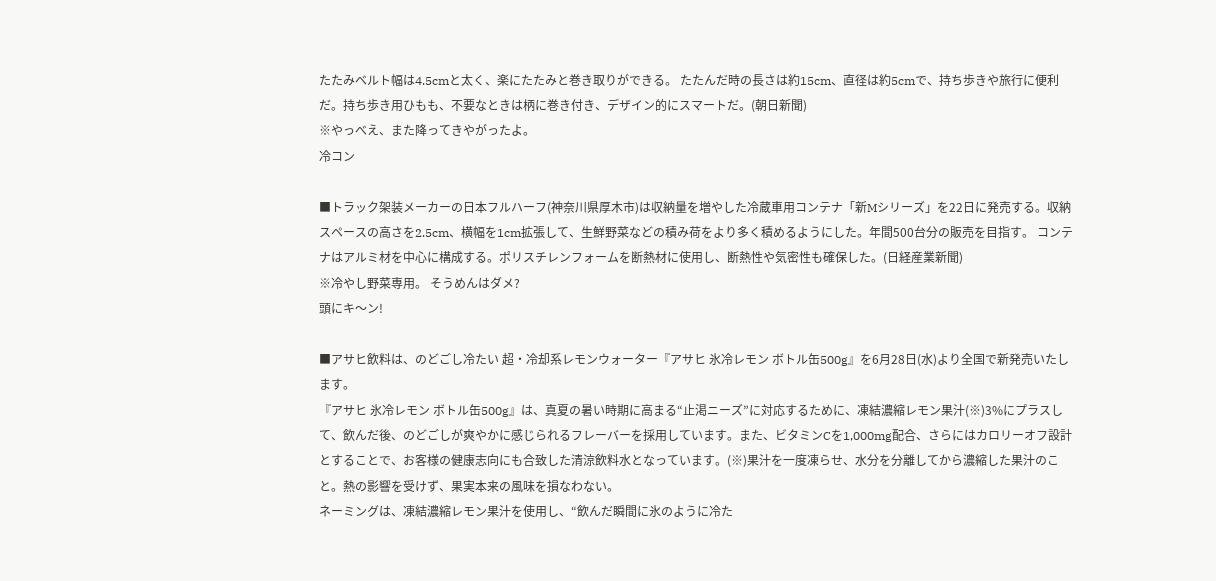たたみベルト幅は4.5cmと太く、楽にたたみと巻き取りができる。 たたんだ時の長さは約15cm、直径は約5cmで、持ち歩きや旅行に便利だ。持ち歩き用ひもも、不要なときは柄に巻き付き、デザイン的にスマートだ。(朝日新聞)
※やっべえ、また降ってきやがったよ。
冷コン

■トラック架装メーカーの日本フルハーフ(神奈川県厚木市)は収納量を増やした冷蔵車用コンテナ「新Mシリーズ」を22日に発売する。収納スペースの高さを2.5cm、横幅を1cm拡張して、生鮮野菜などの積み荷をより多く積めるようにした。年間500台分の販売を目指す。 コンテナはアルミ材を中心に構成する。ポリスチレンフォームを断熱材に使用し、断熱性や気密性も確保した。(日経産業新聞)
※冷やし野菜専用。 そうめんはダメ?
頭にキ〜ン!

■アサヒ飲料は、のどごし冷たい 超・冷却系レモンウォーター『アサヒ 氷冷レモン ボトル缶500g』を6月28日(水)より全国で新発売いたします。
『アサヒ 氷冷レモン ボトル缶500g』は、真夏の暑い時期に高まる“止渇ニーズ”に対応するために、凍結濃縮レモン果汁(※)3%にプラスして、飲んだ後、のどごしが爽やかに感じられるフレーバーを採用しています。また、ビタミンCを1,000mg配合、さらにはカロリーオフ設計とすることで、お客様の健康志向にも合致した清涼飲料水となっています。(※)果汁を一度凍らせ、水分を分離してから濃縮した果汁のこと。熱の影響を受けず、果実本来の風味を損なわない。
ネーミングは、凍結濃縮レモン果汁を使用し、“飲んだ瞬間に氷のように冷た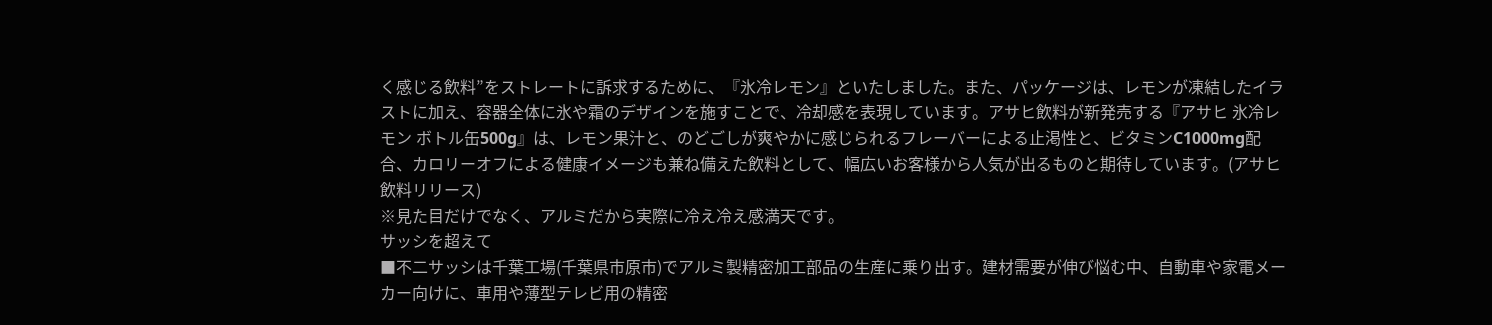く感じる飲料”をストレートに訴求するために、『氷冷レモン』といたしました。また、パッケージは、レモンが凍結したイラストに加え、容器全体に氷や霜のデザインを施すことで、冷却感を表現しています。アサヒ飲料が新発売する『アサヒ 氷冷レモン ボトル缶500g』は、レモン果汁と、のどごしが爽やかに感じられるフレーバーによる止渇性と、ビタミンC1000mg配合、カロリーオフによる健康イメージも兼ね備えた飲料として、幅広いお客様から人気が出るものと期待しています。(アサヒ飲料リリース)
※見た目だけでなく、アルミだから実際に冷え冷え感満天です。
サッシを超えて
■不二サッシは千葉工場(千葉県市原市)でアルミ製精密加工部品の生産に乗り出す。建材需要が伸び悩む中、自動車や家電メーカー向けに、車用や薄型テレビ用の精密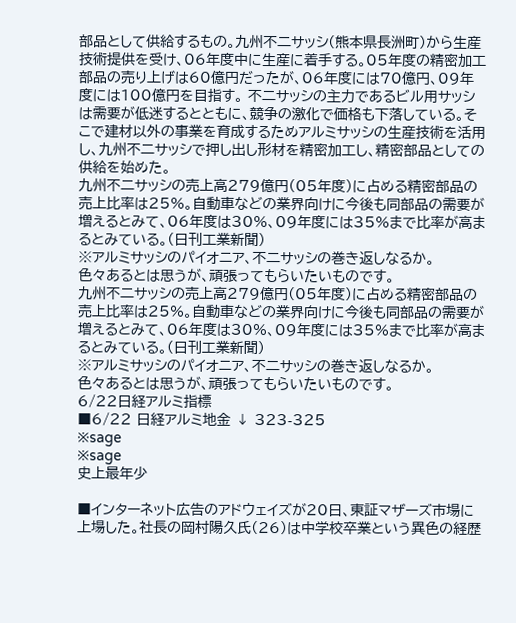部品として供給するもの。九州不二サッシ(熊本県長洲町)から生産技術提供を受け、06年度中に生産に着手する。05年度の精密加工部品の売り上げは60億円だったが、06年度には70億円、09年度には100億円を目指す。 不二サッシの主力であるビル用サッシは需要が低迷するとともに、競争の激化で価格も下落している。そこで建材以外の事業を育成するためアルミサッシの生産技術を活用し、九州不二サッシで押し出し形材を精密加工し、精密部品としての供給を始めた。
九州不二サッシの売上高279億円(05年度)に占める精密部品の売上比率は25%。自動車などの業界向けに今後も同部品の需要が増えるとみて、06年度は30%、09年度には35%まで比率が高まるとみている。(日刊工業新聞)
※アルミサッシのパイオニア、不二サッシの巻き返しなるか。
色々あるとは思うが、頑張ってもらいたいものです。
九州不二サッシの売上高279億円(05年度)に占める精密部品の売上比率は25%。自動車などの業界向けに今後も同部品の需要が増えるとみて、06年度は30%、09年度には35%まで比率が高まるとみている。(日刊工業新聞)
※アルミサッシのパイオニア、不二サッシの巻き返しなるか。
色々あるとは思うが、頑張ってもらいたいものです。
6/22日経アルミ指標
■6/22 日経アルミ地金 ↓ 323-325
※sage
※sage
史上最年少

■インターネット広告のアドウェイズが20日、東証マザーズ市場に上場した。社長の岡村陽久氏(26)は中学校卒業という異色の経歴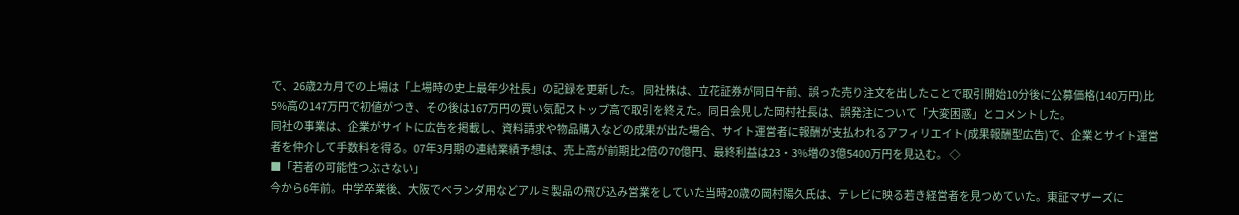で、26歳2カ月での上場は「上場時の史上最年少社長」の記録を更新した。 同社株は、立花証券が同日午前、誤った売り注文を出したことで取引開始10分後に公募価格(140万円)比5%高の147万円で初値がつき、その後は167万円の買い気配ストップ高で取引を終えた。同日会見した岡村社長は、誤発注について「大変困惑」とコメントした。
同社の事業は、企業がサイトに広告を掲載し、資料請求や物品購入などの成果が出た場合、サイト運営者に報酬が支払われるアフィリエイト(成果報酬型広告)で、企業とサイト運営者を仲介して手数料を得る。07年3月期の連結業績予想は、売上高が前期比2倍の70億円、最終利益は23・3%増の3億5400万円を見込む。 ◇
■「若者の可能性つぶさない」
今から6年前。中学卒業後、大阪でベランダ用などアルミ製品の飛び込み営業をしていた当時20歳の岡村陽久氏は、テレビに映る若き経営者を見つめていた。東証マザーズに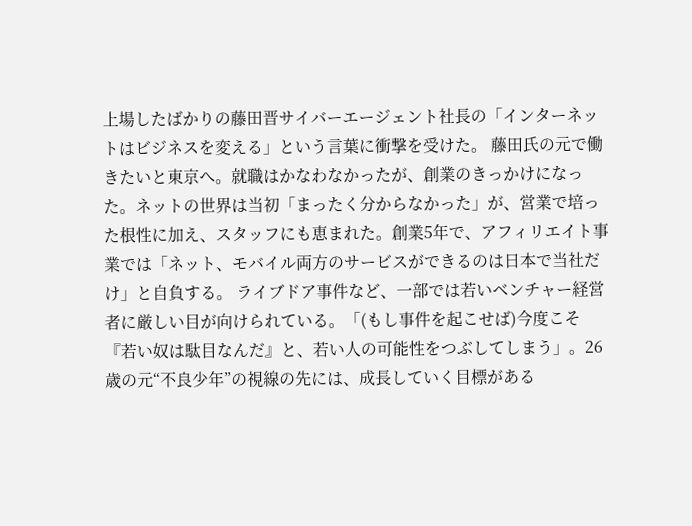上場したばかりの藤田晋サイバーエージェント社長の「インターネットはビジネスを変える」という言葉に衝撃を受けた。 藤田氏の元で働きたいと東京へ。就職はかなわなかったが、創業のきっかけになった。ネットの世界は当初「まったく分からなかった」が、営業で培った根性に加え、スタッフにも恵まれた。創業5年で、アフィリエイト事業では「ネット、モバイル両方のサービスができるのは日本で当社だけ」と自負する。 ライブドア事件など、一部では若いベンチャー経営者に厳しい目が向けられている。「(もし事件を起こせば)今度こそ『若い奴は駄目なんだ』と、若い人の可能性をつぶしてしまう」。26歳の元“不良少年”の視線の先には、成長していく目標がある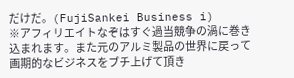だけだ。(FujiSankei Business i)
※アフィリエイトなぞはすぐ過当競争の渦に巻き込まれます。また元のアルミ製品の世界に戻って画期的なビジネスをブチ上げて頂き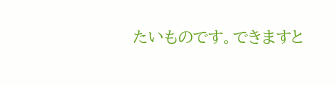たいものです。できますと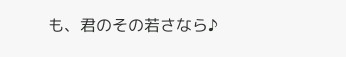も、君のその若さなら♪